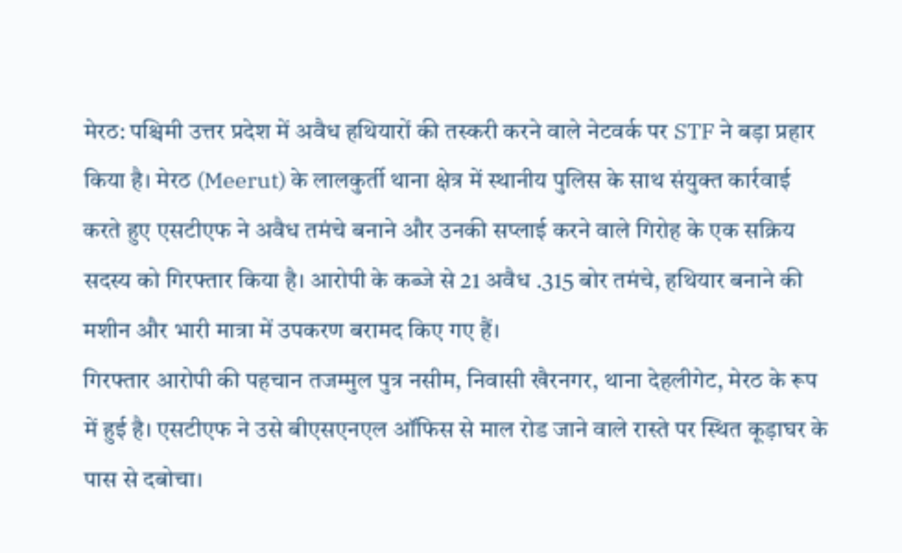मेरठ: पश्चिमी उत्तर प्रदेश में अवैध हथियारों की तस्करी करने वाले नेटवर्क पर STF ने बड़ा प्रहार किया है। मेरठ (Meerut) के लालकुर्ती थाना क्षेत्र में स्थानीय पुलिस के साथ संयुक्त कार्रवाई करते हुए एसटीएफ ने अवैध तमंचे बनाने और उनकी सप्लाई करने वाले गिरोह के एक सक्रिय सदस्य को गिरफ्तार किया है। आरोपी के कब्जे से 21 अवैध .315 बोर तमंचे, हथियार बनाने की मशीन और भारी मात्रा में उपकरण बरामद किए गए हैं।
गिरफ्तार आरोपी की पहचान तजम्मुल पुत्र नसीम, निवासी खैरनगर, थाना देहलीगेट, मेरठ के रूप में हुई है। एसटीएफ ने उसे बीएसएनएल ऑफिस से माल रोड जाने वाले रास्ते पर स्थित कूड़ाघर के पास से दबोचा।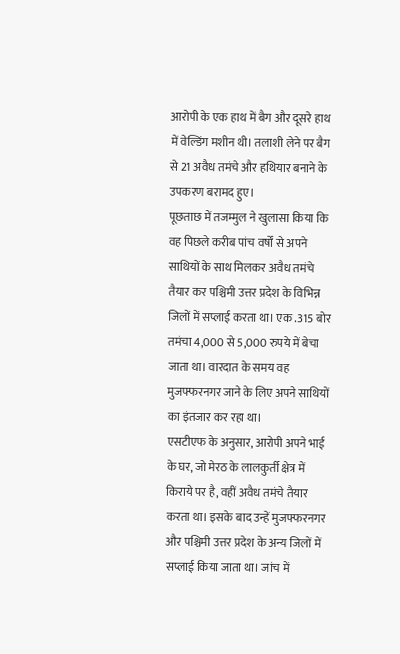आरोपी के एक हाथ में बैग और दूसरे हाथ में वेल्डिंग मशीन थी। तलाशी लेने पर बैग से 21 अवैध तमंचे और हथियार बनाने के उपकरण बरामद हुए।
पूछताछ में तजम्मुल ने खुलासा किया कि वह पिछले करीब पांच वर्षों से अपने साथियों के साथ मिलकर अवैध तमंचे तैयार कर पश्चिमी उत्तर प्रदेश के विभिन्न जिलों में सप्लाई करता था। एक .315 बोर तमंचा 4,000 से 5,000 रुपये में बेचा जाता था। वारदात के समय वह मुजफ्फरनगर जाने के लिए अपने साथियों का इंतजार कर रहा था।
एसटीएफ के अनुसार, आरोपी अपने भाई के घर, जो मेरठ के लालकुर्ती क्षेत्र में किराये पर है, वहीं अवैध तमंचे तैयार करता था। इसके बाद उन्हें मुजफ्फरनगर और पश्चिमी उत्तर प्रदेश के अन्य जिलों में सप्लाई किया जाता था। जांच में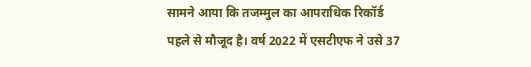सामने आया कि तजम्मुल का आपराधिक रिकॉर्ड पहले से मौजूद है। वर्ष 2022 में एसटीएफ ने उसे 37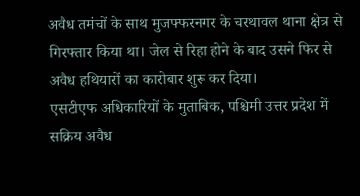अवैध तमंचों के साथ मुजफ्फरनगर के चरथावल थाना क्षेत्र से गिरफ्तार किया था। जेल से रिहा होने के बाद उसने फिर से अवैध हथियारों का कारोबार शुरू कर दिया।
एसटीएफ अधिकारियों के मुताबिक, पश्चिमी उत्तर प्रदेश में सक्रिय अवैध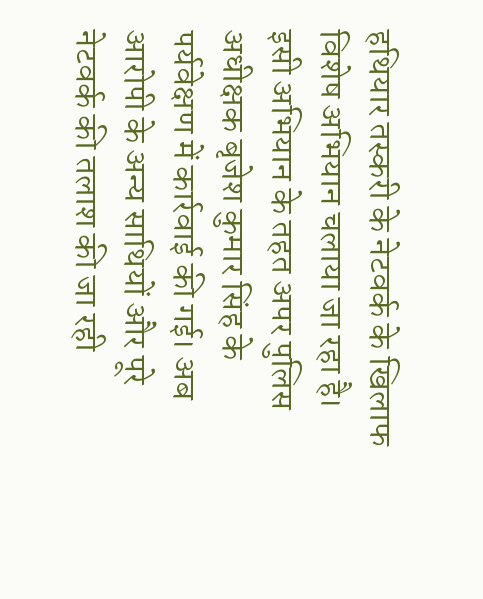हथियार तस्करी के नेटवर्क के खिलाफ विशेष अभियान चलाया जा रहा है। इसी अभियान के तहत अपर पुलिस अधीक्षक बृजेश कुमार सिंह के पर्यवेक्षण में कार्रवाई की गई। अब आरोपी के अन्य साथियों और पूरे नेटवर्क की तलाश की जा रही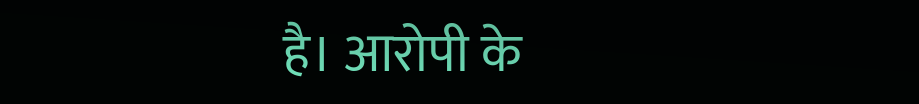है। आरोपी के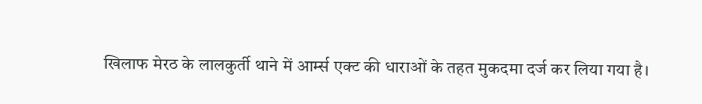खिलाफ मेरठ के लालकुर्ती थाने में आर्म्स एक्ट की धाराओं के तहत मुकदमा दर्ज कर लिया गया है।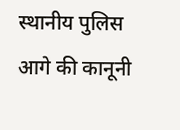स्थानीय पुलिस आगे की कानूनी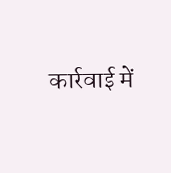कार्रवाई में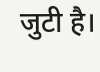जुटी है।